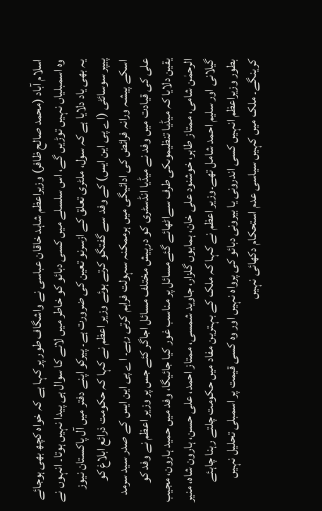اسلام آباد (محمد صالح ظافر) وزیراعظم شاہد خاقان عباسی نے واشگاف طور پر کہا ہے کہ خواہ کچھ بھی ہوجائے وہ اسمبلیاں نہیں توڑیں گے، اس سلسلے میں کسی دبائو کو خاطر میں لانے کا سوال ہی پیدا نہیں ہوتا۔ انہوں نے یہ بھی یاد دلایا ہے کہ سول، ملٹری تعلق کے ازسرنو تعین کی ضرورت ہے۔ پیرکو اپنے دفتر میں آل پاکستان نیوز پیپر سوسائٹی (اے پی این ایس) کے وفد سے گفتگو کرتے ہوئے وزیر اعظم نے کہا کہ حکومت ذرائع ابلاغ کو اسکے پیشہ ورانہ فرائض کی ادائیگی میں ہرممکنہ سہولت فراہم کرتی رہے۔ اے پی این ایس کے صدر سید سرمد علی کی قیادت میں وفد نے میڈیا انڈسٹری کو درپیش مختلف مسائل اجاگر کئے جس پر وزیر اعظم نے وفد کو یقین دلایا کہ میڈیا تنظیموںکی طرف سےاٹھائے گئےمسائل پر مناسب غور کیا جائیگا، وفد میں حمید ہارون، مجیب الرحمٰن شامی، ممتاز طاہر، خوشنود علی خان، ہمایوں گلزار، جاوید شمسی، ممتاز احمد، علی حسن، ہارون شاہ، منیر گیلانی اور سلیم احمد شامل تھے۔وزیر اعظم نے کہا کہ ملک کے بہترین مفاد میں حکومت چلتے رہنا چاہئے بطور وزیراعظم انہیں کسی اندرونی یا بیرونی دبائو کی پرواہ نہیں اور وہ کسی قیمت پر اسمبلی تحلیل نہیں کرینگے۔ ملک میں کہیں سیاسی عدم استحکام دکھائی نہیں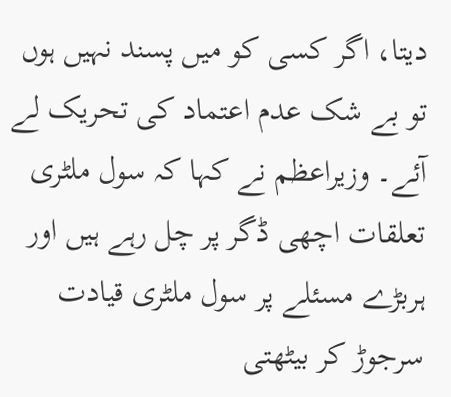دیتا، اگر کسی کو میں پسند نہیں ہوں تو بے شک عدم اعتماد کی تحریک لے آئے۔ وزیراعظم نے کہا کہ سول ملٹری تعلقات اچھی ڈگر پر چل رہے ہیں اور ہربڑے مسئلے پر سول ملٹری قیادت سرجوڑ کر بیٹھتی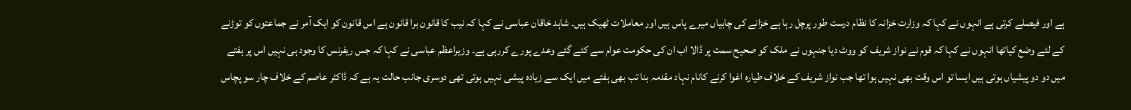ہے اور فیصلے کرتی ہے انہوں نے کہا کہ وزارت خزانہ کا نظام درست طور پرچل رہا ہے خزانے کی چابیاں میرے پاس ہیں اور معاملات ٹھیک ہیں۔ شاہد خاقان عباسی نے کہا کہ نیب کا قانون برا قانون ہے اس قانون کو ایک آمر نے جماعتوں کو توڑنے کے لئے وضع کیاتھا انہوں نے کہا کہ قوم نے نواز شریف کو ووٹ دیا جنہوں نے ملک کو صحیح سمت پر ڈالا اب ان کی حکومت عوام سے کئے گئے وعدے پورے کررہی ہے۔ وزیراعظم عباسی نے کہا کہ جس ریفرنس کا وجود ہی نہیں اس پر ہفتے میں دو دو پیشیاں ہوتی ہیں ایسا تو اس وقت بھی نہیں ہوا تھا جب نواز شریف کے خلاف طیارہ اغوا کرنے کانام نہاد مقدمہ بنا تب بھی ہفتے میں ایک سے زیادہ پیشی نہیں ہوتی تھی دوسری جانب حالت یہ ہے کہ ڈاکٹر عاصم کے خلاف چار سو پچاس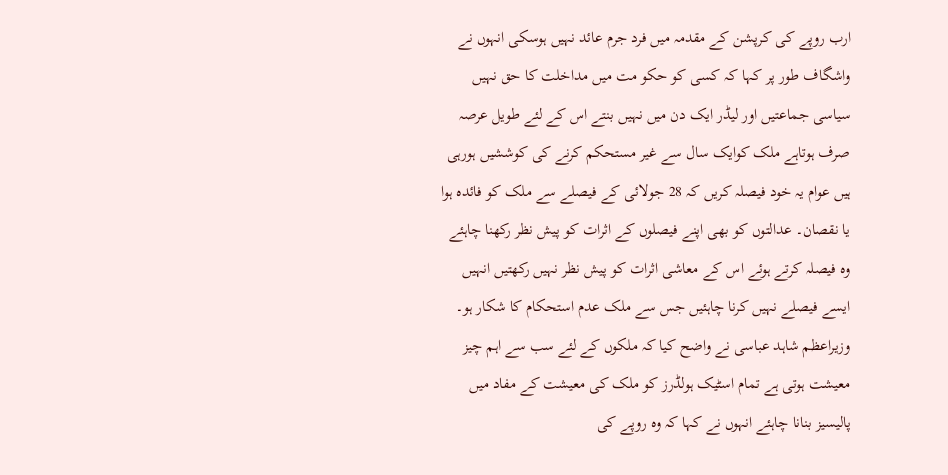ارب روپے کی کرپشن کے مقدمہ میں فرد جرم عائد نہیں ہوسکی انہوں نے واشگاف طور پر کہا کہ کسی کو حکو مت میں مداخلت کا حق نہیں سیاسی جماعتیں اور لیڈر ایک دن میں نہیں بنتے اس کے لئے طویل عرصہ صرف ہوتاہے ملک کوایک سال سے غیر مستحکم کرنے کی کوششیں ہورہی ہیں عوام یہ خود فیصلہ کریں کہ 28 جولائی کے فیصلے سے ملک کو فائدہ ہوا یا نقصان۔ عدالتوں کو بھی اپنے فیصلوں کے اثرات کو پیش نظر رکھنا چاہئے وہ فیصلہ کرتے ہوئے اس کے معاشی اثرات کو پیش نظر نہیں رکھتیں انہیں ایسے فیصلے نہیں کرنا چاہئیں جس سے ملک عدم استحکام کا شکار ہو۔ وزیراعظم شاہد عباسی نے واضح کیا کہ ملکوں کے لئے سب سے اہم چیز معیشت ہوتی ہے تمام اسٹیک ہولڈرز کو ملک کی معیشت کے مفاد میں پالیسیز بنانا چاہئے انہوں نے کہا کہ وہ روپے کی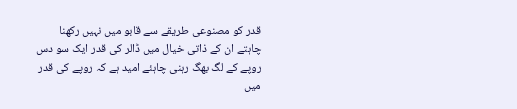قدر کو مصنوعی طریقے سے قابو میں نہیں رکھنا چاہتے ان کے ذاتی خیال میں ڈالر کی قدر ایک سو دس روپے کے لگ بھگ رہنی چاہئے امید ہے کہ روپے کی قدر میں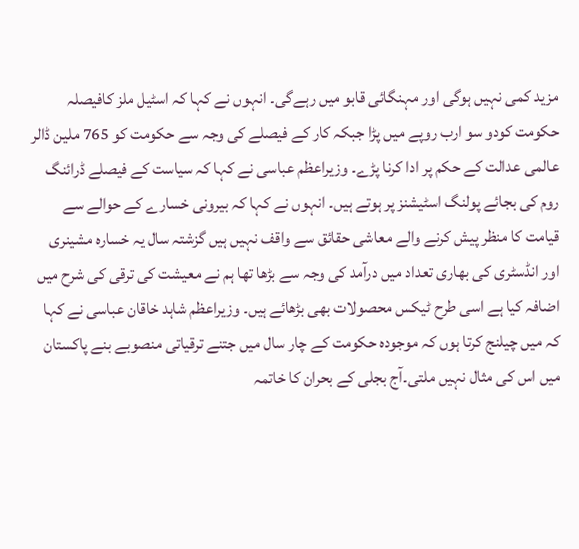مزید کمی نہیں ہوگی اور مہنگائی قابو میں رہےگی۔ انہوں نے کہا کہ اسٹیل ملز کافیصلہ حکومت کودو سو ارب روپے میں پڑا جبکہ کار کے فیصلے کی وجہ سے حکومت کو 765 ملین ڈالر عالمی عدالت کے حکم پر ادا کرنا پڑے۔ وزیراعظم عباسی نے کہا کہ سیاست کے فیصلے ڈرائنگ روم کی بجائے پولنگ اسٹیشنز پر ہوتے ہیں۔ انہوں نے کہا کہ بیرونی خسارے کے حوالے سے قیامت کا منظر پیش کرنے والے معاشی حقائق سے واقف نہیں ہیں گزشتہ سال یہ خسارہ مشینری اور انڈسٹری کی بھاری تعداد میں درآمد کی وجہ سے بڑھا تھا ہم نے معیشت کی ترقی کی شرح میں اضافہ کیا ہے اسی طرح ٹیکس محصولات بھی بڑھائے ہیں۔ وزیراعظم شاہد خاقان عباسی نے کہا کہ میں چیلنج کرتا ہوں کہ موجودہ حکومت کے چار سال میں جتنے ترقیاتی منصوبے بنے پاکستان میں اس کی مثال نہیں ملتی۔آج بجلی کے بحران کا خاتمہ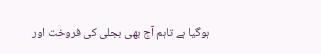ہوگیا ہے تاہم آج بھی بجلی کی فروخت اور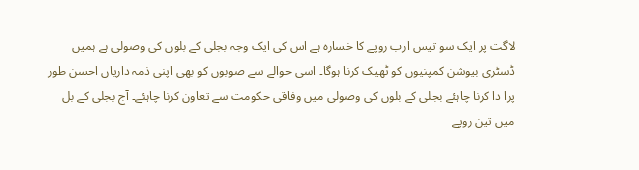لاگت پر ایک سو تیس ارب روپے کا خسارہ ہے اس کی ایک وجہ بجلی کے بلوں کی وصولی ہے ہمیں ڈسٹری بیوشن کمپنیوں کو ٹھیک کرنا ہوگا۔ اسی حوالے سے صوبوں کو بھی اپنی ذمہ داریاں احسن طور پرا دا کرنا چاہئے بجلی کے بلوں کی وصولی میں وفاقی حکومت سے تعاون کرنا چاہئے۔ آج بجلی کے بل میں تین روپے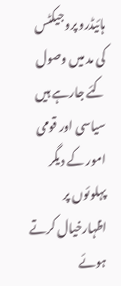ہائیڈرو پروجیکٹس کی مد میں وصول کئے جارہے ہیں سیاسی اور قومی امور کے دیگر پہلوئوں پر اظہارخیال کرتے ہوئے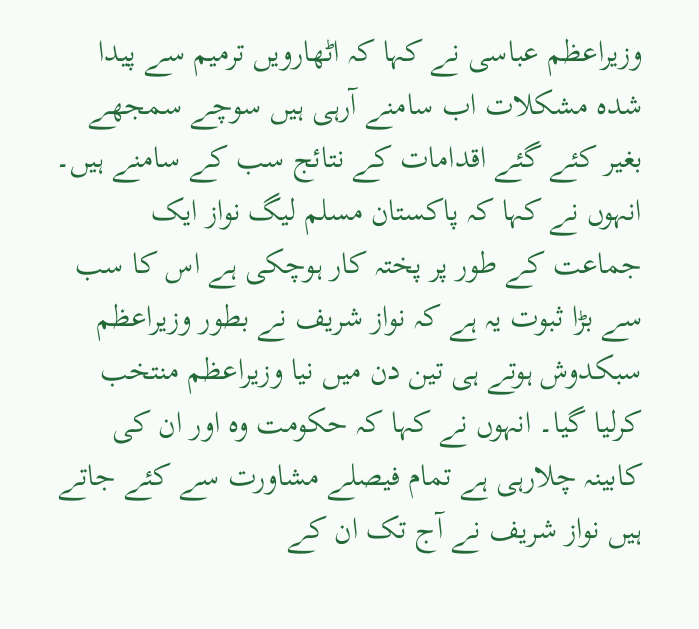وزیراعظم عباسی نے کہا کہ اٹھارویں ترمیم سے پیدا شدہ مشکلات اب سامنے آرہی ہیں سوچے سمجھے بغیر کئے گئے اقدامات کے نتائج سب کے سامنے ہیں۔ انہوں نے کہا کہ پاکستان مسلم لیگ نواز ایک جماعت کے طور پر پختہ کار ہوچکی ہے اس کا سب سے بڑا ثبوت یہ ہے کہ نواز شریف نے بطور وزیراعظم سبکدوش ہوتے ہی تین دن میں نیا وزیراعظم منتخب کرلیا گیا۔ انہوں نے کہا کہ حکومت وہ اور ان کی کابینہ چلارہی ہے تمام فیصلے مشاورت سے کئے جاتے ہیں نواز شریف نے آج تک ان کے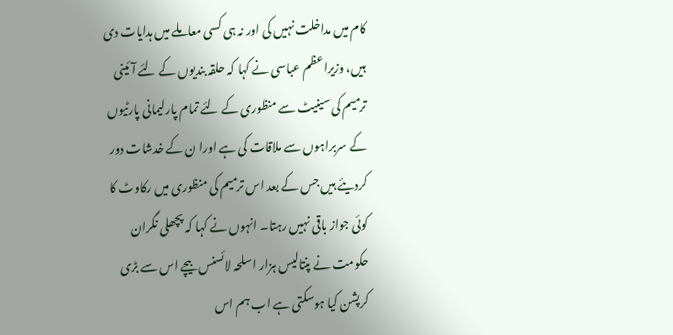کام میں مداخلت نہیں کی اور نہ ہی کسی معاملے میں ہدایات دی ہیں، وزیراعظم عباسی نے کہا کہ حلقہ بندیوں کے لئے آئینی ترمیم کی سینیٹ سے منظوری کے لئے تمام پارلیمانی پارٹیوں کے سربراہوں سے ملاقات کی ہے اورا ن کے خدشات دور کردیئے ہیں جس کے بعد اس ترمیم کی منظوری میں رکاوٹ کا کوئی جواز باقی نہیں رہتا۔ انہوں نے کہا کہ پچھلی نگران حکومت نے پنتالیس ہزار اسلحہ لائسنس بیچے اس سے بڑی کرپشن کیا ہوسکتی ہے اب ہم اس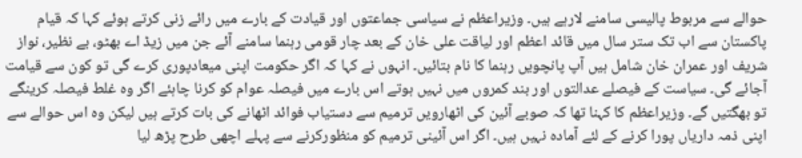حوالے سے مربوط پالیسی سامنے لارہے ہیں۔ وزیراعظم نے سیاسی جماعتوں اور قیادت کے بارے میں رائے زنی کرتے ہوئے کہا کہ قیام پاکستان سے اب تک ستر سال میں قائد اعظم اور لیاقت علی خان کے بعد چار قومی رہنما سامنے آئے جن میں زیڈ اے بھٹو، بے نظیر، نواز شریف اور عمران خان شامل ہیں آپ پانچویں رہنما کا نام بتائیں۔ انہوں نے کہا کہ اگر حکومت اپنی میعادپوری کرے گی تو کون سے قیامت آجائے گی۔ سیاست کے فیصلے عدالتوں اور بند کمروں میں نہیں ہوتے اس بارے میں فیصلہ عوام کو کرنا چاہئے اگر وہ غلط فیصلہ کرینگے تو بھگتیں گے۔ وزیراعظم کا کہنا تھا کہ صوبے آئین کی اٹھارویں ترمیم سے دستیاب فوائد اٹھانے کی بات کرتے ہیں لیکن وہ اس حوالے سے اپنی ذمہ داریاں پورا کرنے کے لئے آمادہ نہیں ہیں۔ اگر اس آئینی ترمیم کو منظورکرنے سے پہلے اچھی طرح پڑھ لیا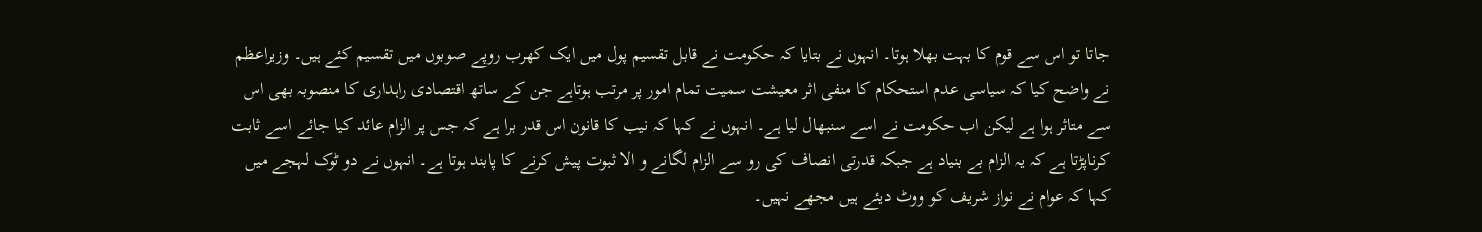جاتا تو اس سے قوم کا بہت بھلا ہوتا۔ انہوں نے بتایا کہ حکومت نے قابل تقسیم پول میں ایک کھرب روپے صوبوں میں تقسیم کئے ہیں۔ وزیراعظم نے واضح کیا کہ سیاسی عدم استحکام کا منفی اثر معیشت سمیت تمام امور پر مرتب ہوتاہے جن کے ساتھ اقتصادی راہداری کا منصوبہ بھی اس سے متاثر ہوا ہے لیکن اب حکومت نے اسے سنبھال لیا ہے۔ انہوں نے کہا کہ نیب کا قانون اس قدر برا ہے کہ جس پر الزام عائد کیا جائے اسے ثابت کرناپڑتا ہے کہ یہ الزام بے بنیاد ہے جبکہ قدرتی انصاف کی رو سے الزام لگانے و الا ثبوت پیش کرنے کا پابند ہوتا ہے۔ انہوں نے دو ٹوک لہجے میں کہا کہ عوام نے نواز شریف کو ووٹ دیئے ہیں مجھے نہیں۔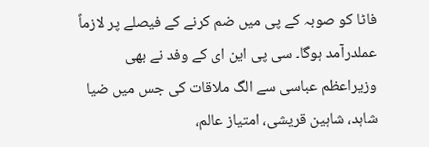فاٹا کو صوبہ کے پی میں ضم کرنے کے فیصلے پر لازماً عملدرآمد ہوگا۔ سی پی این ای کے وفد نے بھی وزیراعظم عباسی سے الگ ملاقات کی جس میں ضیا شاہد، شاہین قریشی، امتیاز عالم،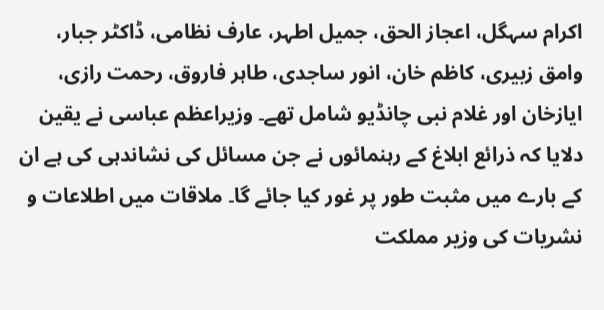اکرام سہگل، اعجاز الحق، جمیل اطہر، عارف نظامی، ڈاکٹر جبار، وامق زبیری، کاظم خان، انور ساجدی، طاہر فاروق، رحمت رازی، ایازخان اور غلام نبی چانڈیو شامل تھے۔ وزیراعظم عباسی نے یقین دلایا کہ ذرائع ابلاغ کے رہنمائوں نے جن مسائل کی نشاندہی کی ہے ان کے بارے میں مثبت طور پر غور کیا جائے گا۔ ملاقات میں اطلاعات و نشریات کی وزیر مملکت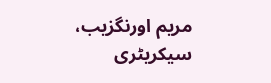مریم اورنگزیب، سیکریٹری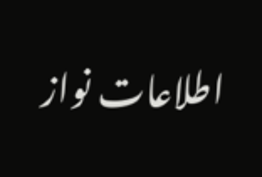اطلاعات نواز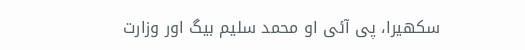سکھیرا، پی آئی او محمد سلیم بیگ اور وزارت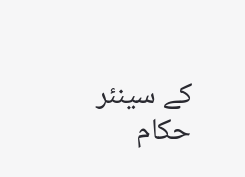کے سینئر حکام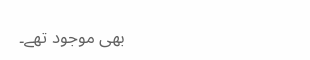بھی موجود تھے۔